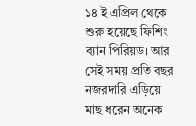১৪ ই এপ্রিল থেকে শুরু হয়েছে ফিশিং ব্যান পিরিয়ড। আর সেই সময় প্রতি বছর নজরদারি এড়িয়ে মাছ ধরেন অনেক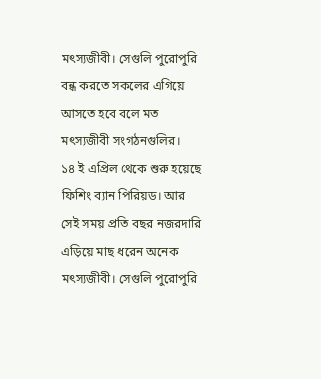মৎস্যজীবী। সেগুলি পুরোপুরি বন্ধ করতে সকলের এগিয়ে আসতে হবে বলে মত মৎস্যজীবী সংগঠনগুলির।
১৪ ই এপ্রিল থেকে শুরু হয়েছে ফিশিং ব্যান পিরিয়ড। আর সেই সময় প্রতি বছর নজরদারি এড়িয়ে মাছ ধরেন অনেক মৎস্যজীবী। সেগুলি পুরোপুরি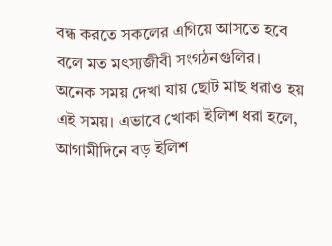বন্ধ করতে সকলের এগিয়ে আসতে হবে বলে মত মৎস্যজীবী সংগঠনগুলির।
অনেক সময় দেখা যায় ছোট মাছ ধরাও হয় এই সময়। এভাবে খোকা ইলিশ ধরা হলে, আগামীদিনে বড় ইলিশ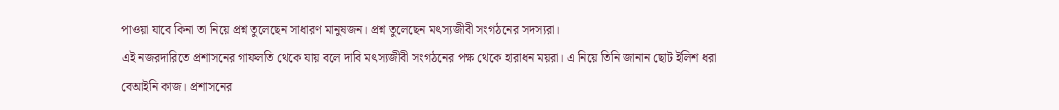পাওয়া যাবে কিনা তা নিয়ে প্রশ্ন তুলেছেন সাধারণ মানুষজন। প্রশ্ন তুলেছেন মৎস্যজীবী সংগঠনের সদস্যরা।
এই নজরদারিতে প্রশাসনের গাফলতি থেকে যায় বলে দাবি মৎস্যজীবী সংগঠনের পক্ষ থেকে হারাধন ময়রা। এ নিয়ে তিনি জানান ছোট ইলিশ ধরা বেআইনি কাজ। প্রশাসনের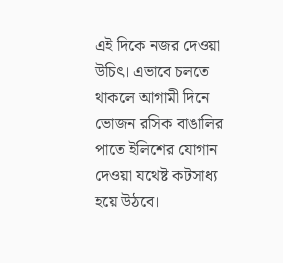এই দিকে নজর দেওয়া উচিৎ। এভাবে চলতে থাকলে আগামী দিনে ভোজন রসিক বাঙালির পাতে ইলিশের যোগান দেওয়া যথেষ্ট কটসাধ্য হয়ে উঠবে।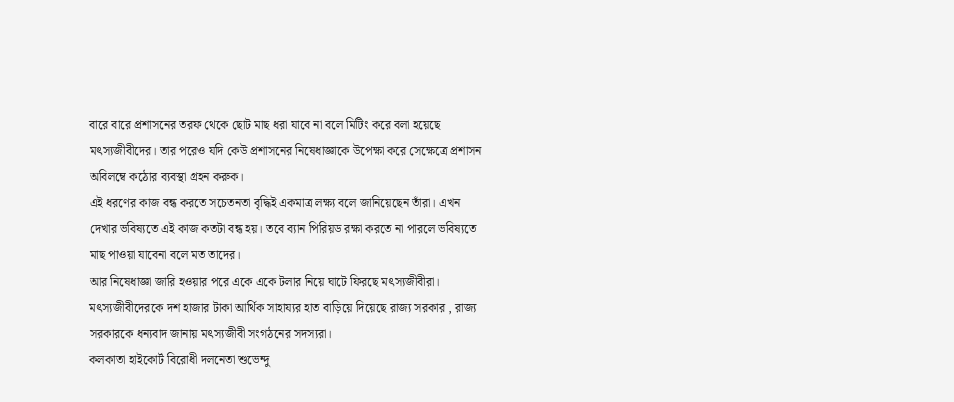বারে বারে প্রশাসনের তরফ থেকে ছোট মাছ ধরা যাবে না বলে মিটিং করে বলা হয়েছে মৎস্যজীবীদের। তার পরেও যদি কেউ প্রশাসনের নিষেধাজ্ঞাকে উপেক্ষা করে সেক্ষেত্রে প্রশাসন অবিলম্বে কঠোর ব্যবস্থা গ্রহন করুক।
এই ধরণের কাজ বন্ধ করতে সচেতনতা বৃদ্ধিই একমাত্র লক্ষ্য বলে জানিয়েছেন তাঁরা। এখন দেখার ভবিষ্যতে এই কাজ কতটা বন্ধ হয়। তবে ব্যান পিরিয়ড রক্ষা করতে না পারলে ভবিষ্যতে মাছ পাওয়া যাবেনা বলে মত তাদের।
আর নিষেধাজ্ঞা জারি হওয়ার পরে একে একে টলার নিয়ে ঘাটে ফিরছে মৎস্যজীবীরা।
মৎস্যজীবীদেরকে দশ হাজার টাকা আর্থিক সাহায্যর হাত বাড়িয়ে দিয়েছে রাজ্য সরকার , রাজ্য সরকারকে ধন্যবাদ জানায় মৎস্যজীবী সংগঠনের সদস্যরা।
কলকাতা হাইকোর্ট বিরোধী দলনেতা শুভেন্দু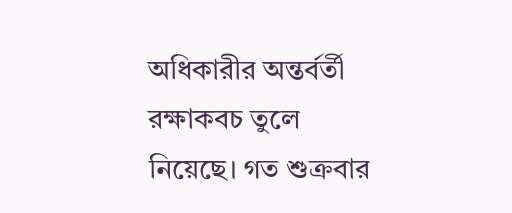অধিকারীর অন্তর্বর্তী রক্ষাকবচ তুলে নিয়েছে। গত শুক্রবার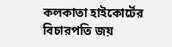কলকাতা হাইকোর্টের বিচারপতি জয়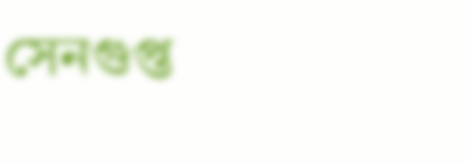সেনগুপ্ত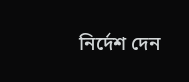নির্দেশ দেন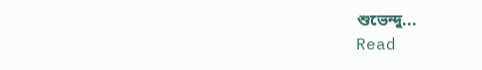শুভেন্দু...
Read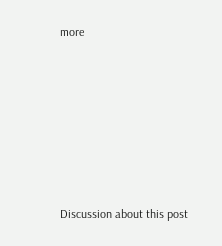more












Discussion about this post